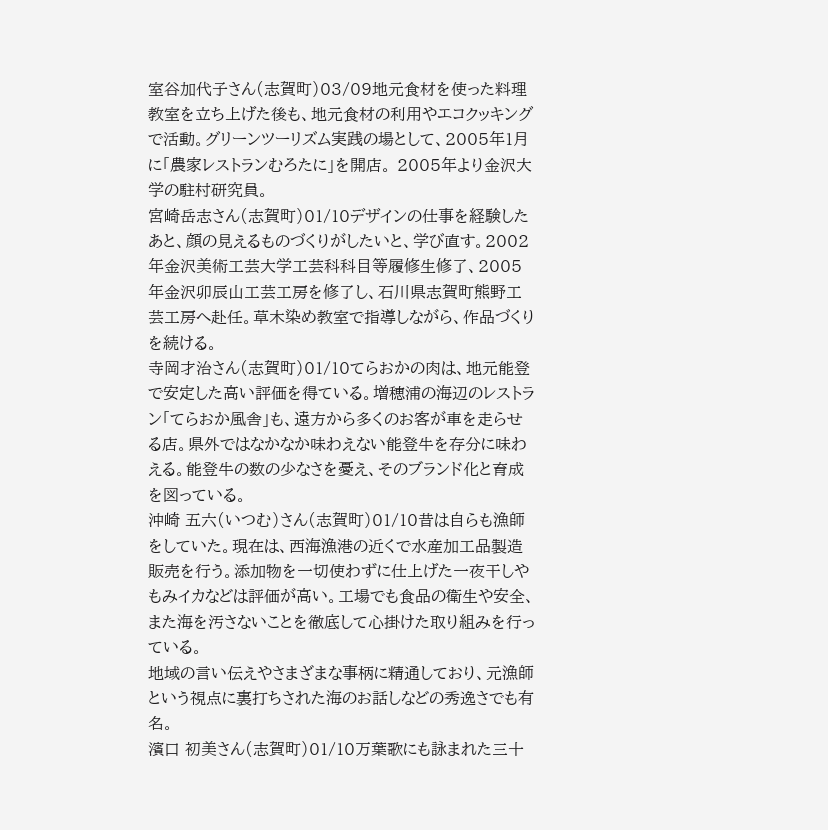室谷加代子さん(志賀町)03/09地元食材を使った料理教室を立ち上げた後も、地元食材の利用やエコクッキングで活動。グリーンツーリズム実践の場として、2005年1月に「農家レストランむろたに」を開店。 2005年より金沢大学の駐村研究員。
宮崎岳志さん(志賀町)01/10デザインの仕事を経験したあと、顔の見えるものづくりがしたいと、学び直す。2002年金沢美術工芸大学工芸科科目等履修生修了、2005年金沢卯辰山工芸工房を修了し、石川県志賀町熊野工芸工房へ赴任。草木染め教室で指導しながら、作品づくりを続ける。
寺岡才治さん(志賀町)01/10てらおかの肉は、地元能登で安定した高い評価を得ている。増穂浦の海辺のレストラン「てらおか風舎」も、遠方から多くのお客が車を走らせる店。県外ではなかなか味わえない能登牛を存分に味わえる。能登牛の数の少なさを憂え、そのブランド化と育成を図っている。
沖崎 五六(いつむ)さん(志賀町)01/10昔は自らも漁師をしていた。現在は、西海漁港の近くで水産加工品製造販売を行う。添加物を一切使わずに仕上げた一夜干しやもみイカなどは評価が高い。工場でも食品の衛生や安全、また海を汚さないことを徹底して心掛けた取り組みを行っている。
地域の言い伝えやさまざまな事柄に精通しており、元漁師という視点に裏打ちされた海のお話しなどの秀逸さでも有名。
濱口 初美さん(志賀町)01/10万葉歌にも詠まれた三十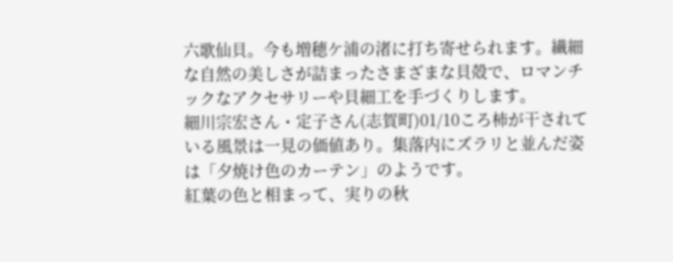六歌仙貝。今も増穂ケ浦の渚に打ち寄せられます。繊細な自然の美しさが詰まったさまざまな貝殻で、ロマンチックなアクセサリーや貝細工を手づくりします。
細川宗宏さん・定子さん(志賀町)01/10ころ柿が干されている風景は一見の価値あり。集落内にズラリと並んだ姿は「夕焼け色のカーテン」のようです。
紅葉の色と相まって、実りの秋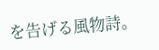を告げる風物詩。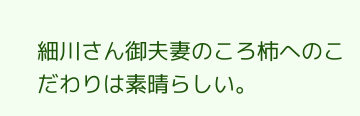細川さん御夫妻のころ柿へのこだわりは素晴らしい。